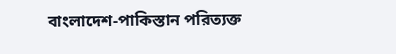বাংলাদেশ-পাকিস্তান পরিত্যক্ত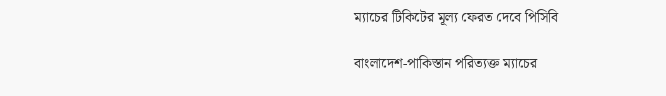ম্যাচের টিকিটের মূল্য ফেরত দেবে পিসিবি

বাংলাদেশ-পাকিস্তান পরিত্যক্ত ম্যাচের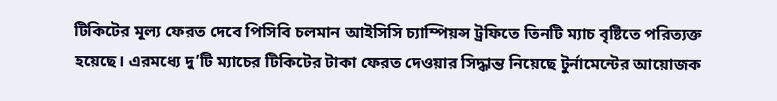টিকিটের মূল্য ফেরত দেবে পিসিবি চলমান আইসিসি চ্যাম্পিয়ন্স ট্রফিতে তিনটি ম্যাচ বৃষ্টিতে পরিত্যক্ত হয়েছে। এরমধ্যে দু’টি ম্যাচের টিকিটের টাকা ফেরত দেওয়ার সিদ্ধান্ত নিয়েছে টুর্নামেন্টের আয়োজক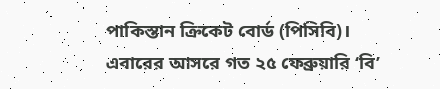পাকিস্তান ক্রিকেট বোর্ড (পিসিবি)। এবারের আসরে গত ২৫ ফেব্রুয়ারি ‘বি’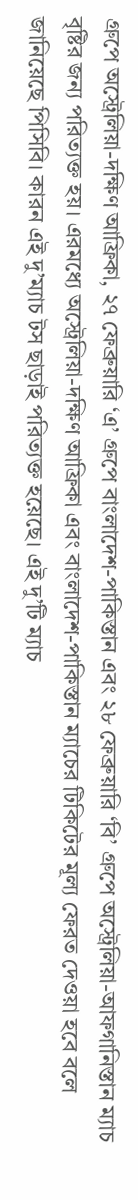গ্রুপে অস্ট্রেলিয়া-দক্ষিণ আফ্রিকা, ২৭ ফেব্রুয়ারি ‘এ’ গ্রুপে বাংলাদেশ-পাকিস্তান এবং ২৮ ফেব্রুয়ারি ‘বি’ গ্রুপে অস্ট্রেলিয়া-আফগানিস্তান ম্যাচ বৃষ্টির জন্য পরিত্যক্ত হয়। এরমধ্যে অস্ট্রেলিয়া-দক্ষিণ আফ্রিকা এবং বাংলাদেশ-পাকিস্তান ম্যাচের টিকিটের মূল্য ফেরত দেওয়া হবে বলে জানিয়েছে পিসিবি। কারন এই দু’ম্যাচ টস ছাড়াই পরিত্যক্ত হয়েছে। এই দু’টি ম্যাচ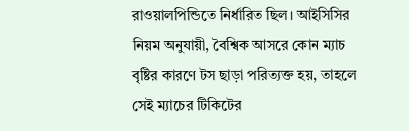রাওয়ালপিন্ডিতে নির্ধারিত ছিল। আইসিসির নিয়ম অনুযায়ী, বৈশ্বিক আসরে কোন ম্যাচ বৃষ্টির কারণে টস ছাড়া পরিত্যক্ত হয়, তাহলে সেই ম্যাচের টিকিটের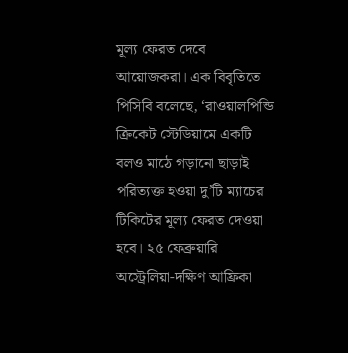মূল্য ফেরত দেবে আয়োজকরা। এক বিবৃতিতে পিসিবি বলেছে, ‘রাওয়ালপিন্ডি ক্রিকেট স্টেডিয়ামে একটি বলও মাঠে গড়ানো ছাড়াই পরিত্যক্ত হওয়া দু’টি ম্যাচের টিকিটের মূল্য ফেরত দেওয়া হবে। ২৫ ফেব্রুয়ারি অস্ট্রেলিয়া-দক্ষিণ আফ্রিকা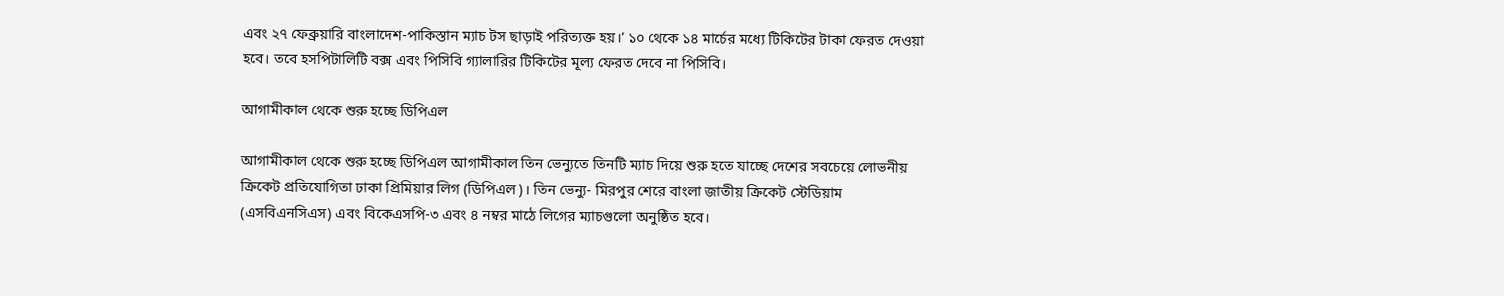এবং ২৭ ফেব্রুয়ারি বাংলাদেশ-পাকিস্তান ম্যাচ টস ছাড়াই পরিত্যক্ত হয়।’ ১০ থেকে ১৪ মার্চের মধ্যে টিকিটের টাকা ফেরত দেওয়া হবে। তবে হসপিটালিটি বক্স এবং পিসিবি গ্যালারির টিকিটের মূল্য ফেরত দেবে না পিসিবি।

আগামীকাল থেকে শুরু হচ্ছে ডিপিএল

আগামীকাল থেকে শুরু হচ্ছে ডিপিএল আগামীকাল তিন ভেন্যুতে তিনটি ম্যাচ দিয়ে শুরু হতে যাচ্ছে দেশের সবচেয়ে লোভনীয় ক্রিকেট প্রতিযোগিতা ঢাকা প্রিমিয়ার লিগ (ডিপিএল)। তিন ভেন্যু- মিরপুর শেরে বাংলা জাতীয় ক্রিকেট স্টেডিয়াম (এসবিএনসিএস) এবং বিকেএসপি-৩ এবং ৪ নম্বর মাঠে লিগের ম্যাচগুলো অনুষ্ঠিত হবে।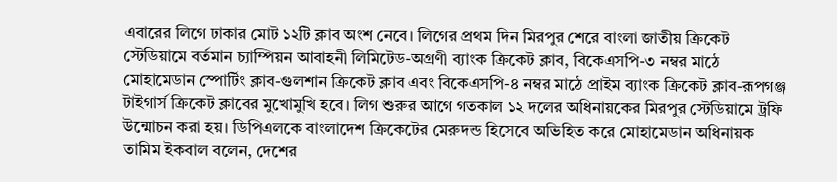এবারের লিগে ঢাকার মোট ১২টি ক্লাব অংশ নেবে। লিগের প্রথম দিন মিরপুর শেরে বাংলা জাতীয় ক্রিকেট স্টেডিয়ামে বর্তমান চ্যাম্পিয়ন আবাহনী লিমিটেড-অগ্রণী ব্যাংক ক্রিকেট ক্লাব, বিকেএসপি-৩ নম্বর মাঠে মোহামেডান স্পোর্টিং ক্লাব-গুলশান ক্রিকেট ক্লাব এবং বিকেএসপি-৪ নম্বর মাঠে প্রাইম ব্যাংক ক্রিকেট ক্লাব-রূপগঞ্জ টাইগার্স ক্রিকেট ক্লাবের মুখোমুখি হবে। লিগ শুরুর আগে গতকাল ১২ দলের অধিনায়কের মিরপুর স্টেডিয়ামে ট্রফি উন্মোচন করা হয়। ডিপিএলকে বাংলাদেশ ক্রিকেটের মেরুদন্ড হিসেবে অভিহিত করে মোহামেডান অধিনায়ক তামিম ইকবাল বলেন, দেশের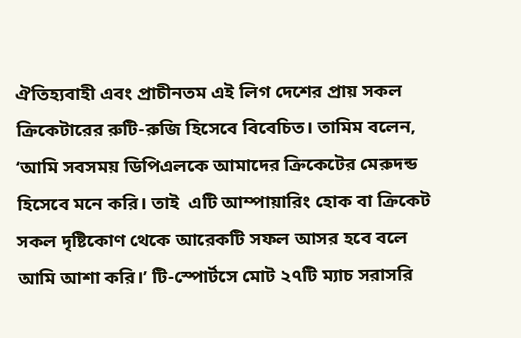ঐতিহ্যবাহী এবং প্রাচীনতম এই লিগ দেশের প্রায় সকল ক্রিকেটারের রুটি-রুজি হিসেবে বিবেচিত। তামিম বলেন, ‘আমি সবসময় ডিপিএলকে আমাদের ক্রিকেটের মেরুদন্ড হিসেবে মনে করি। তাই  এটি আম্পায়ারিং হোক বা ক্রিকেট সকল দৃষ্টিকোণ থেকে আরেকটি সফল আসর হবে বলে আমি আশা করি।’ টি-স্পোর্টসে মোট ২৭টি ম্যাচ সরাসরি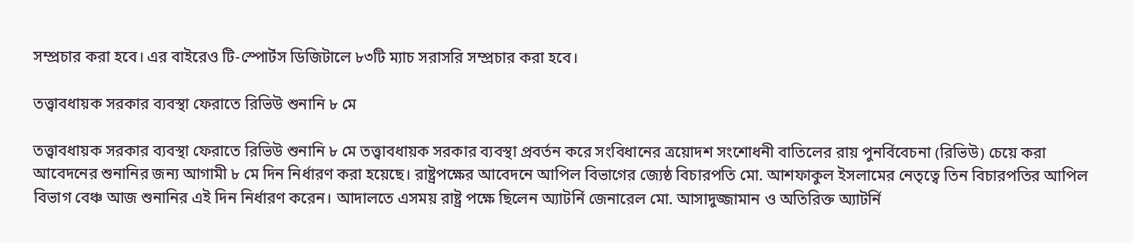সম্প্রচার করা হবে। এর বাইরেও টি-স্পোর্টস ডিজিটালে ৮৩টি ম্যাচ সরাসরি সম্প্রচার করা হবে।

তত্ত্বাবধায়ক সরকার ব্যবস্থা ফেরাতে রিভিউ শুনানি ৮ মে

তত্ত্বাবধায়ক সরকার ব্যবস্থা ফেরাতে রিভিউ শুনানি ৮ মে তত্ত্বাবধায়ক সরকার ব্যবস্থা প্রবর্তন করে সংবিধানের ত্রয়োদশ সংশোধনী বাতিলের রায় পুনর্বিবেচনা (রিভিউ) চেয়ে করা আবেদনের শুনানির জন্য আগামী ৮ মে দিন নির্ধারণ করা হয়েছে। রাষ্ট্রপক্ষের আবেদনে আপিল বিভাগের জ্যেষ্ঠ বিচারপতি মো. আশফাকুল ইসলামের নেতৃত্বে তিন বিচারপতির আপিল বিভাগ বেঞ্চ আজ শুনানির এই দিন নির্ধারণ করেন। আদালতে এসময় রাষ্ট্র পক্ষে ছিলেন অ্যাটর্নি জেনারেল মো. আসাদুজ্জামান ও অতিরিক্ত অ্যাটর্নি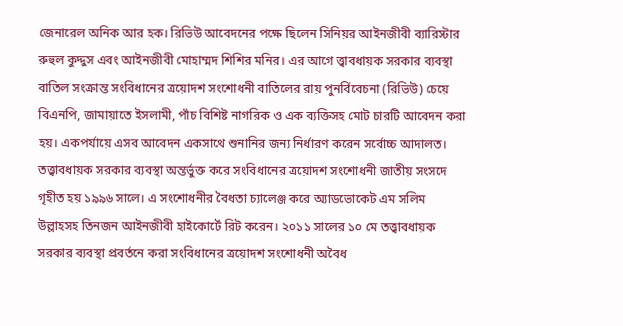জেনারেল অনিক আর হক। রিভিউ আবেদনের পক্ষে ছিলেন সিনিয়র আইনজীবী ব্যারিস্টার রুহুল কুদ্দুস এবং আইনজীবী মোহাম্মদ শিশির মনির। এর আগে ত্ত্বাবধায়ক সরকার ব্যবস্থা বাতিল সংক্রান্ত সংবিধানের ত্রয়োদশ সংশোধনী বাতিলের রায় পুনর্বিবেচনা (রিভিউ) চেয়ে বিএনপি, জামায়াতে ইসলামী, পাঁচ বিশিষ্ট নাগরিক ও এক ব্যক্তিসহ মোট চারটি আবেদন করা হয়। একপর্যায়ে এসব আবেদন একসাথে শুনানির জন্য নির্ধারণ করেন সর্বোচ্চ আদালত। তত্ত্বাবধায়ক সরকার ব্যবস্থা অন্তর্ভুক্ত করে সংবিধানের ত্রয়োদশ সংশোধনী জাতীয় সংসদে গৃহীত হয় ১৯৯৬ সালে। এ সংশোধনীর বৈধতা চ্যালেঞ্জ করে অ্যাডভোকেট এম সলিম উল্লাহসহ তিনজন আইনজীবী হাইকোর্টে রিট করেন। ২০১১ সালের ১০ মে তত্ত্বাবধায়ক সরকার ব্যবস্থা প্রবর্তনে করা সংবিধানের ত্রয়োদশ সংশোধনী অবৈধ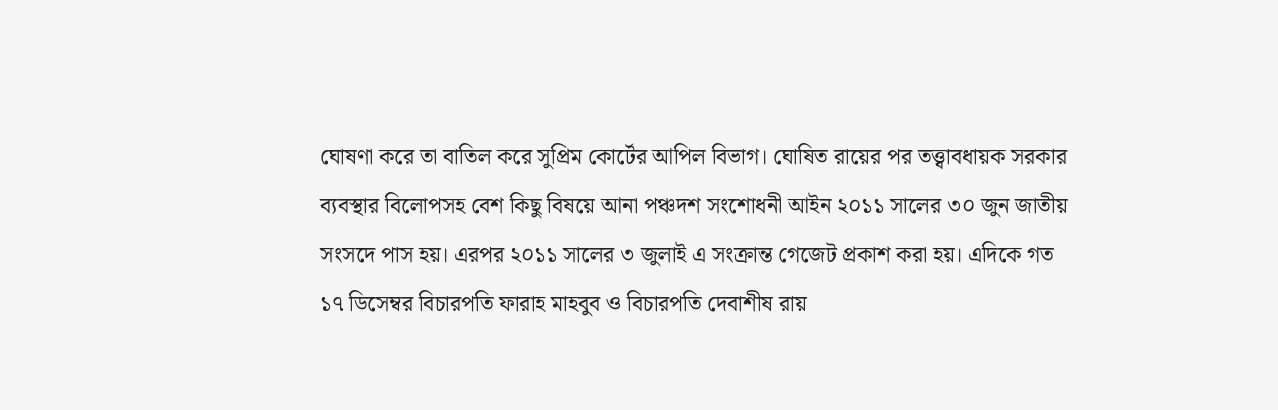ঘোষণা করে তা বাতিল করে সুপ্রিম কোর্টের আপিল বিভাগ। ঘোষিত রায়ের পর তত্ত্বাবধায়ক সরকার ব্যবস্থার বিলোপসহ বেশ কিছু বিষয়ে আনা পঞ্চদশ সংশোধনী আইন ২০১১ সালের ৩০ জুন জাতীয় সংসদে পাস হয়। এরপর ২০১১ সালের ৩ জুলাই এ সংক্রান্ত গেজেট প্রকাশ করা হয়। এদিকে গত ১৭ ডিসেম্বর বিচারপতি ফারাহ মাহবুব ও বিচারপতি দেবাশীষ রায়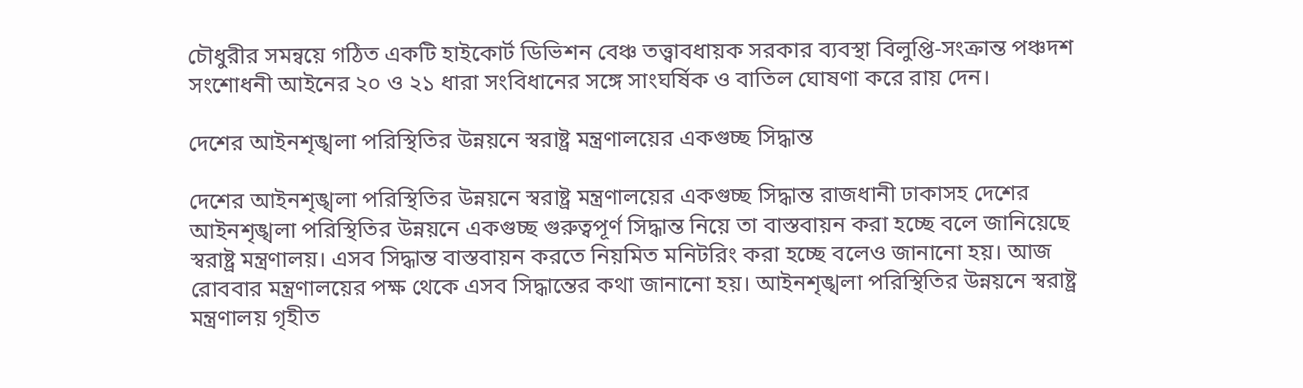চৌধুরীর সমন্বয়ে গঠিত একটি হাইকোর্ট ডিভিশন বেঞ্চ তত্ত্বাবধায়ক সরকার ব্যবস্থা বিলুপ্তি-সংক্রান্ত পঞ্চদশ সংশোধনী আইনের ২০ ও ২১ ধারা সংবিধানের সঙ্গে সাংঘর্ষিক ও বাতিল ঘোষণা করে রায় দেন।

দেশের আইনশৃঙ্খলা পরিস্থিতির উন্নয়নে স্বরাষ্ট্র মন্ত্রণালয়ের একগুচ্ছ সিদ্ধান্ত

দেশের আইনশৃঙ্খলা পরিস্থিতির উন্নয়নে স্বরাষ্ট্র মন্ত্রণালয়ের একগুচ্ছ সিদ্ধান্ত রাজধানী ঢাকাসহ দেশের আইনশৃঙ্খলা পরিস্থিতির উন্নয়নে একগুচ্ছ গুরুত্বপূর্ণ সিদ্ধান্ত নিয়ে তা বাস্তবায়ন করা হচ্ছে বলে জানিয়েছে স্বরাষ্ট্র মন্ত্রণালয়। এসব সিদ্ধান্ত বাস্তবায়ন করতে নিয়মিত মনিটরিং করা হচ্ছে বলেও জানানো হয়। আজ রোববার মন্ত্রণালয়ের পক্ষ থেকে এসব সিদ্ধান্তের কথা জানানো হয়। আইনশৃঙ্খলা পরিস্থিতির উন্নয়নে স্বরাষ্ট্র মন্ত্রণালয় গৃহীত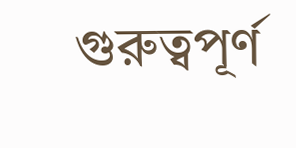গুরুত্বপূর্ণ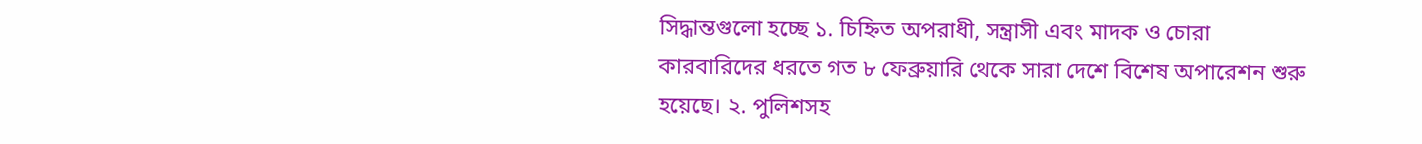সিদ্ধান্তগুলো হচ্ছে ১. চিহ্নিত অপরাধী, সন্ত্রাসী এবং মাদক ও চোরা কারবারিদের ধরতে গত ৮ ফেব্রুয়ারি থেকে সারা দেশে বিশেষ অপারেশন শুরু হয়েছে। ২. পুলিশসহ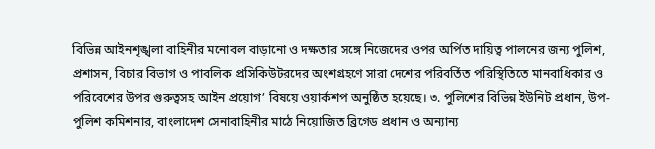বিভিন্ন আইনশৃঙ্খলা বাহিনীর মনোবল বাড়ানো ও দক্ষতার সঙ্গে নিজেদের ওপর অর্পিত দায়িত্ব পালনের জন্য পুলিশ, প্রশাসন, বিচার বিভাগ ও পাবলিক প্রসিকিউটরদের অংশগ্রহণে সারা দেশের পরিবর্তিত পরিস্থিতিতে মানবাধিকার ও পরিবেশের উপর গুরুত্বসহ আইন প্রয়োগ’ বিষয়ে ওয়ার্কশপ অনুষ্ঠিত হয়েছে। ৩. পুলিশের বিভিন্ন ইউনিট প্রধান, উপ-পুলিশ কমিশনার, বাংলাদেশ সেনাবাহিনীর মাঠে নিয়োজিত ব্রিগেড প্রধান ও অন্যান্য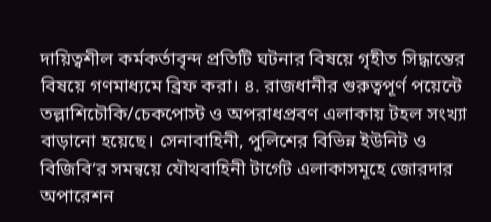দায়িত্বশীল কর্মকর্তাবৃন্দ প্রতিটি ঘটনার বিষয়ে গৃহীত সিদ্ধান্তের বিষয়ে গণমাধ্যমে ব্রিফ করা। ৪. রাজধানীর গুরুত্বপূর্ণ পয়েন্টে তল্লাশিচৌকি/চেকপোস্ট ও অপরাধপ্রবণ এলাকায় টহল সংখ্যা বাড়ানো হয়েছে। সেনাবাহিনী, পুলিশের বিভিন্ন ইউনিট ও বিজিবি’র সমন্বয়ে যৌথবাহিনী টার্গেট এলাকাসমূহে জোরদার অপারেশন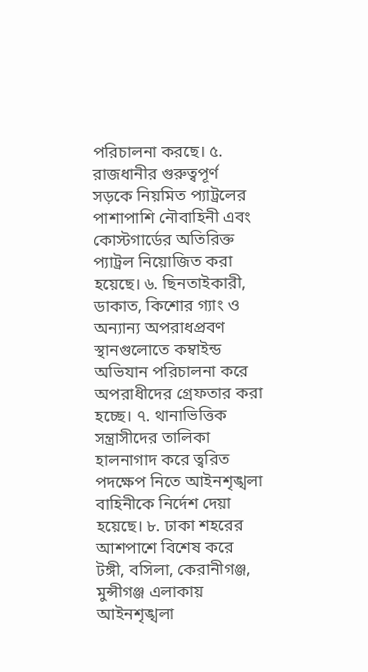পরিচালনা করছে। ৫. রাজধানীর গুরুত্বপূর্ণ সড়কে নিয়মিত প্যাট্রলের পাশাপাশি নৌবাহিনী এবং কোস্টগার্ডের অতিরিক্ত প্যাট্রল নিয়োজিত করা হয়েছে। ৬. ছিনতাইকারী, ডাকাত, কিশোর গ্যাং ও অন্যান্য অপরাধপ্রবণ স্থানগুলোতে কম্বাইন্ড অভিযান পরিচালনা করে অপরাধীদের গ্রেফতার করা হচ্ছে। ৭. থানাভিত্তিক সন্ত্রাসীদের তালিকা হালনাগাদ করে ত্বরিত পদক্ষেপ নিতে আইনশৃঙ্খলা বাহিনীকে নির্দেশ দেয়া হয়েছে। ৮. ঢাকা শহরের আশপাশে বিশেষ করে টঙ্গী, বসিলা, কেরানীগঞ্জ, মুন্সীগঞ্জ এলাকায় আইনশৃঙ্খলা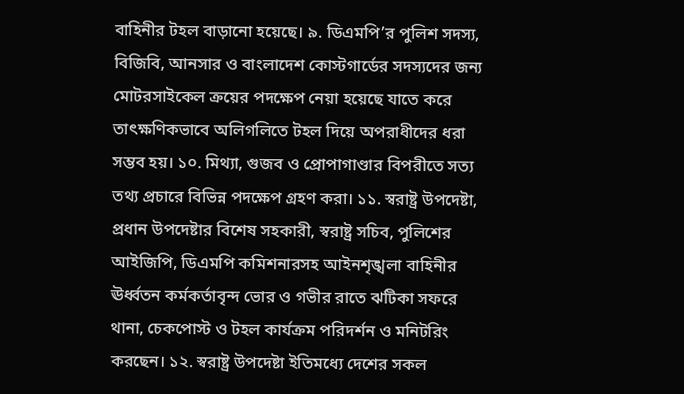বাহিনীর টহল বাড়ানো হয়েছে। ৯. ডিএমপি’র পুলিশ সদস্য, বিজিবি, আনসার ও বাংলাদেশ কোস্টগার্ডের সদস্যদের জন্য মোটরসাইকেল ক্রয়ের পদক্ষেপ নেয়া হয়েছে যাতে করে তাৎক্ষণিকভাবে অলিগলিতে টহল দিয়ে অপরাধীদের ধরা সম্ভব হয়। ১০. মিথ্যা, গুজব ও প্রোপাগাণ্ডার বিপরীতে সত্য তথ্য প্রচারে বিভিন্ন পদক্ষেপ গ্রহণ করা। ১১. স্বরাষ্ট্র উপদেষ্টা, প্রধান উপদেষ্টার বিশেষ সহকারী, স্বরাষ্ট্র সচিব, পুলিশের আইজিপি, ডিএমপি কমিশনারসহ আইনশৃঙ্খলা বাহিনীর ঊর্ধ্বতন কর্মকর্তাবৃন্দ ভোর ও গভীর রাতে ঝটিকা সফরে থানা, চেকপোস্ট ও টহল কার্যক্রম পরিদর্শন ও মনিটরিং করছেন। ১২. স্বরাষ্ট্র উপদেষ্টা ইতিমধ্যে দেশের সকল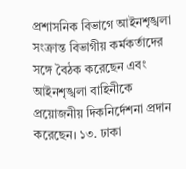প্রশাসনিক বিভাগে আইনশৃঙ্খলা সংক্রান্ত বিভাগীয় কর্মকর্তাদের সঙ্গে বৈঠক করেছেন এবং আইনশৃঙ্খলা বাহিনীকে প্রয়োজনীয় দিকনির্দেশনা প্রদান করেছেন। ১৩. ঢাকা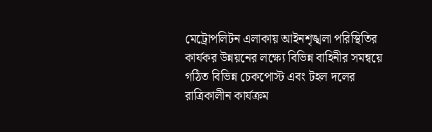মেট্রোপলিটন এলাকায় আইনশৃঙ্খলা পরিস্থিতির কার্যকর উন্নয়নের লক্ষ্যে বিভিন্ন বাহিনীর সমন্বয়ে গঠিত বিভিন্ন চেকপোস্ট এবং টহল দলের রাত্রিকালীন কার্যক্রম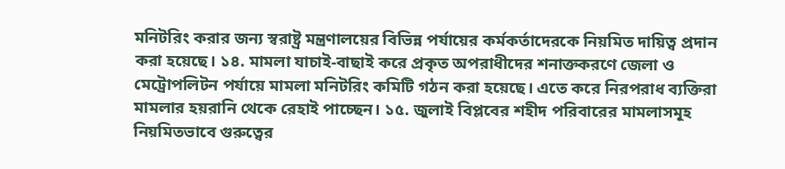মনিটরিং করার জন্য স্বরাষ্ট্র মন্ত্রণালয়ের বিভিন্ন পর্যায়ের কর্মকর্তাদেরকে নিয়মিত দায়িত্ব প্রদান করা হয়েছে। ১৪. মামলা যাচাই-বাছাই করে প্রকৃত অপরাধীদের শনাক্তকরণে জেলা ও মেট্রোপলিটন পর্যায়ে মামলা মনিটরিং কমিটি গঠন করা হয়েছে। এতে করে নিরপরাধ ব্যক্তিরা মামলার হয়রানি থেকে রেহাই পাচ্ছেন। ১৫. জুলাই বিপ্লবের শহীদ পরিবারের মামলাসমূহ নিয়মিতভাবে গুরুত্বের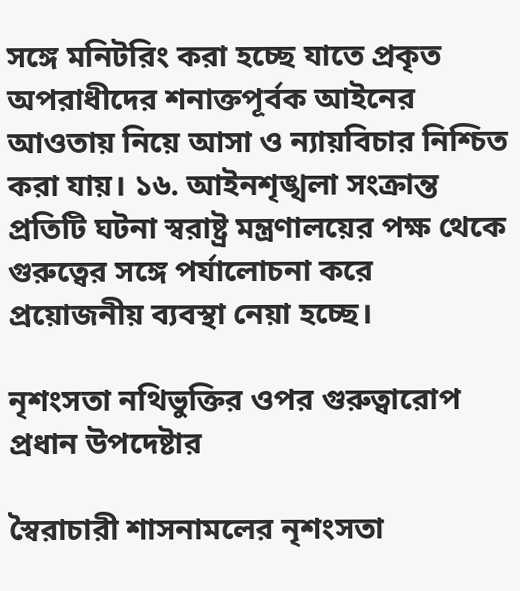সঙ্গে মনিটরিং করা হচ্ছে যাতে প্রকৃত অপরাধীদের শনাক্তপূর্বক আইনের আওতায় নিয়ে আসা ও ন্যায়বিচার নিশ্চিত করা যায়। ১৬. আইনশৃঙ্খলা সংক্রান্ত প্রতিটি ঘটনা স্বরাষ্ট্র মন্ত্রণালয়ের পক্ষ থেকে গুরুত্বের সঙ্গে পর্যালোচনা করে প্রয়োজনীয় ব্যবস্থা নেয়া হচ্ছে।

নৃশংসতা নথিভুক্তির ওপর গুরুত্বারোপ প্রধান উপদেষ্টার

স্বৈরাচারী শাসনামলের নৃশংসতা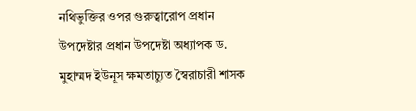নথিভুক্তির ওপর গুরুত্বারোপ প্রধান উপদেষ্টার প্রধান উপদেষ্টা অধ্যাপক ড. মুহাম্মদ ইউনূস ক্ষমতাচ্যুত স্বৈরাচারী শাসক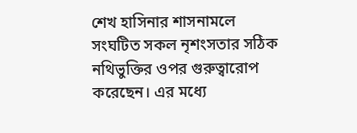শেখ হাসিনার শাসনামলে সংঘটিত সকল নৃশংসতার সঠিক নথিভুক্তির ওপর গুরুত্বারোপ করেছেন। এর মধ্যে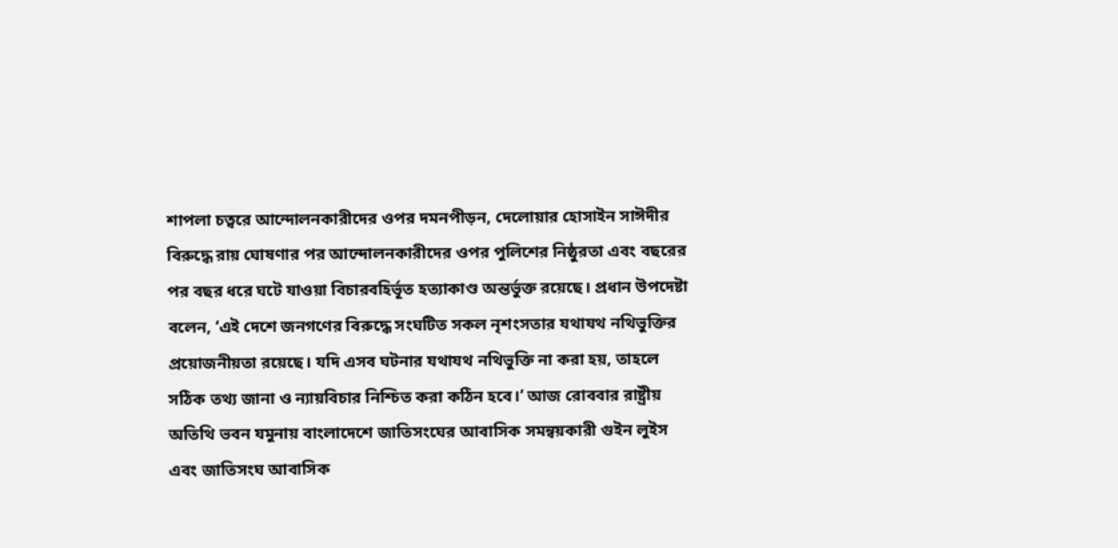শাপলা চত্বরে আন্দোলনকারীদের ওপর দমনপীড়ন, দেলোয়ার হোসাইন সাঈদীর বিরুদ্ধে রায় ঘোষণার পর আন্দোলনকারীদের ওপর পুলিশের নিষ্ঠুরতা এবং বছরের পর বছর ধরে ঘটে যাওয়া বিচারবহির্ভূত হত্যাকাণ্ড অন্তর্ভুক্ত রয়েছে। প্রধান উপদেষ্টা বলেন, ‘এই দেশে জনগণের বিরুদ্ধে সংঘটিত সকল নৃশংসতার যথাযথ নথিভুক্তির প্রয়োজনীয়তা রয়েছে। যদি এসব ঘটনার যথাযথ নথিভুক্তি না করা হয়, তাহলে সঠিক তথ্য জানা ও ন্যায়বিচার নিশ্চিত করা কঠিন হবে।’ আজ রোববার রাষ্ট্রীয় অতিথি ভবন যমুনায় বাংলাদেশে জাতিসংঘের আবাসিক সমন্বয়কারী গুইন লুইস এবং জাতিসংঘ আবাসিক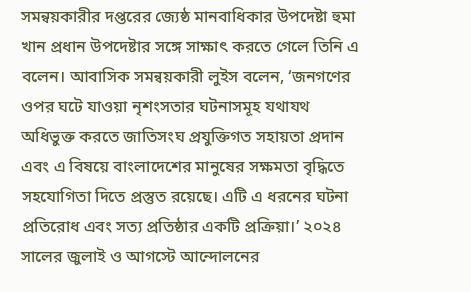সমন্বয়কারীর দপ্তরের জ্যেষ্ঠ মানবাধিকার উপদেষ্টা হুমা খান প্রধান উপদেষ্টার সঙ্গে সাক্ষাৎ করতে গেলে তিনি এ বলেন। আবাসিক সমন্বয়কারী লুইস বলেন, ‘জনগণের ওপর ঘটে যাওয়া নৃশংসতার ঘটনাসমূহ যথাযথ অধিভুক্ত করতে জাতিসংঘ প্রযুক্তিগত সহায়তা প্রদান এবং এ বিষয়ে বাংলাদেশের মানুষের সক্ষমতা বৃদ্ধিতে সহযোগিতা দিতে প্রস্তুত রয়েছে। এটি এ ধরনের ঘটনা প্রতিরোধ এবং সত্য প্রতিষ্ঠার একটি প্রক্রিয়া।’ ২০২৪ সালের জুলাই ও আগস্টে আন্দোলনের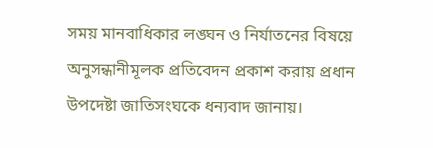সময় মানবাধিকার লঙ্ঘন ও নির্যাতনের বিষয়ে অনুসন্ধানীমূলক প্রতিবেদন প্রকাশ করায় প্রধান উপদেষ্টা জাতিসংঘকে ধন্যবাদ জানায়।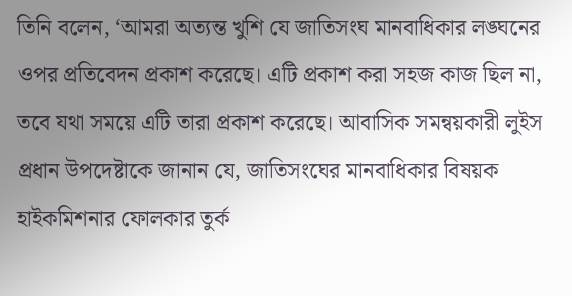তিনি বলেন, ‘আমরা অত্যন্ত খুশি যে জাতিসংঘ মানবাধিকার লঙ্ঘনের ওপর প্রতিবেদন প্রকাশ করেছে। এটি প্রকাশ করা সহজ কাজ ছিল না, তবে যথা সময়ে এটি তারা প্রকাশ করেছে। আবাসিক সমন্বয়কারী লুইস প্রধান উপদেষ্টাকে জানান যে, জাতিসংঘের মানবাধিকার বিষয়ক হাইকমিশনার ফোলকার তুর্ক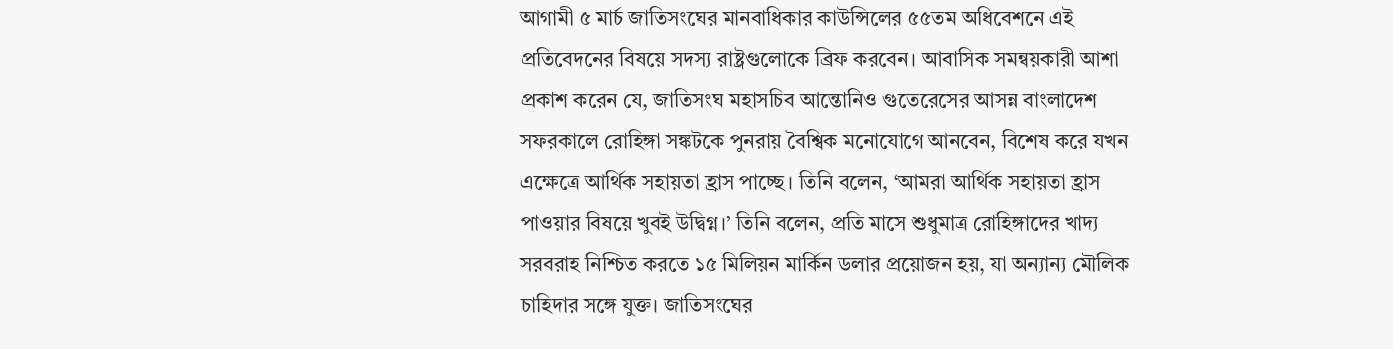আগামী ৫ মার্চ জাতিসংঘের মানবাধিকার কাউন্সিলের ৫৫তম অধিবেশনে এই প্রতিবেদনের বিষয়ে সদস্য রাষ্ট্রগুলোকে ব্রিফ করবেন। আবাসিক সমন্বয়কারী আশা প্রকাশ করেন যে, জাতিসংঘ মহাসচিব আন্তোনিও গুতেরেসের আসন্ন বাংলাদেশ সফরকালে রোহিঙ্গা সঙ্কটকে পুনরায় বৈশ্বিক মনোযোগে আনবেন, বিশেষ করে যখন এক্ষেত্রে আর্থিক সহায়তা হ্রাস পাচ্ছে। তিনি বলেন, ‘আমরা আর্থিক সহায়তা হ্রাস পাওয়ার বিষয়ে খুবই উদ্বিগ্ন।’ তিনি বলেন, প্রতি মাসে শুধুমাত্র রোহিঙ্গাদের খাদ্য সরবরাহ নিশ্চিত করতে ১৫ মিলিয়ন মার্কিন ডলার প্রয়োজন হয়, যা অন্যান্য মৌলিক চাহিদার সঙ্গে যুক্ত। জাতিসংঘের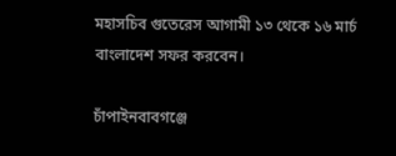মহাসচিব গুতেরেস আগামী ১৩ থেকে ১৬ মার্চ বাংলাদেশ সফর করবেন।

চাঁপাইনবাবগঞ্জে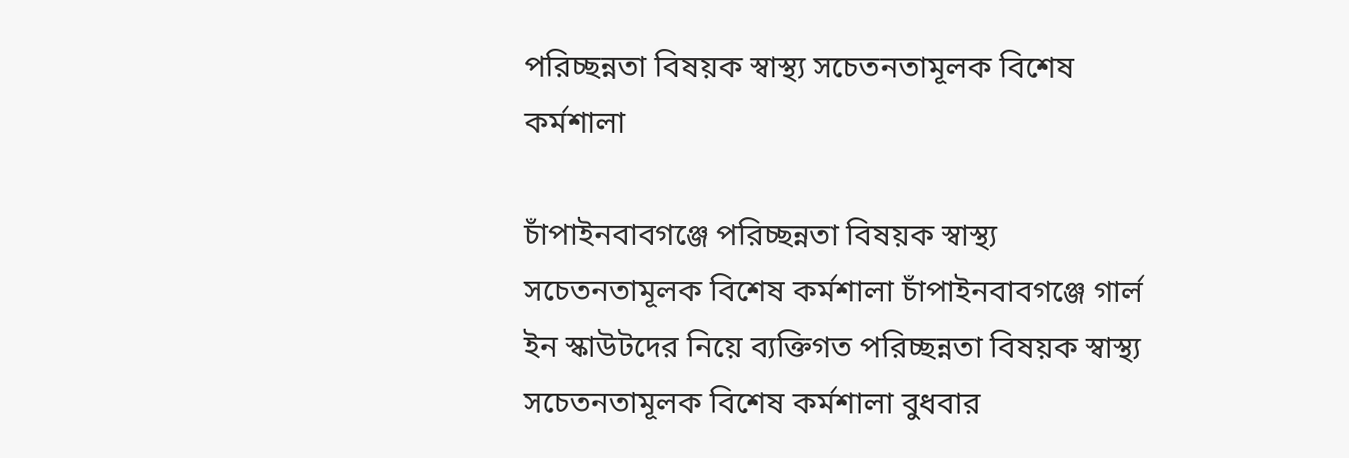পরিচ্ছন্নতা বিষয়ক স্বাস্থ্য সচেতনতামূলক বিশেষ কর্মশালা

চাঁপাইনবাবগঞ্জে পরিচ্ছন্নতা বিষয়ক স্বাস্থ্য সচেতনতামূলক বিশেষ কর্মশালা চাঁপাইনবাবগঞ্জে গার্ল ইন স্কাউটদের নিয়ে ব্যক্তিগত পরিচ্ছন্নতা বিষয়ক স্বাস্থ্য সচেতনতামূলক বিশেষ কর্মশালা বুধবার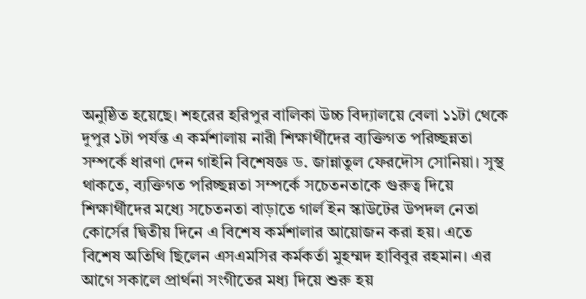অনুষ্ঠিত হয়েছে। শহরের হরিপুর বালিকা উচ্চ বিদ্যালয়ে বেলা ১১টা থেকে দুপুর ১টা পর্যন্ত এ কর্মশালায় নারী শিক্ষার্থীদের ব্যক্তিগত পরিচ্ছন্নতা সম্পর্কে ধারণা দেন গাইনি বিশেষজ্ঞ ড. জান্নাতুল ফেরদৌস সোনিয়া। সুস্থ থাকতে, ব্যক্তিগত পরিচ্ছন্নতা সম্পর্কে সচেতনতাকে গুরুত্ব দিয়ে শিক্ষার্থীদের মধ্যে সচেতনতা বাড়াতে গার্ল ইন স্কাউটের উপদল নেতা কোর্সের দ্বিতীয় দিনে এ বিশেষ কর্মশালার আয়োজন করা হয়। এতে বিশেষ অতিথি ছিলেন এসএমসির কর্মকর্তা মুহম্মদ হাবিবুর রহমান। এর আগে সকালে প্রার্থনা সংগীতের মধ্য দিয়ে শুরু হয়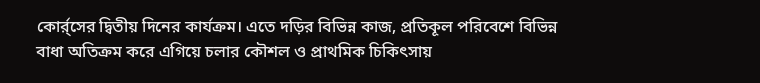কোর্র্সের দ্বিতীয় দিনের কার্যক্রম। এতে দড়ির বিভিন্ন কাজ, প্রতিকূল পরিবেশে বিভিন্ন বাধা অতিক্রম করে এগিয়ে চলার কৌশল ও প্রাথমিক চিকিৎসায়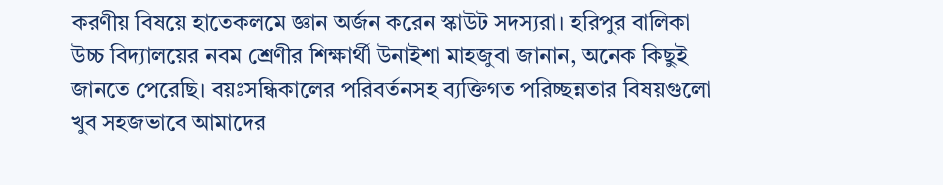করণীয় বিষয়ে হাতেকলমে জ্ঞান অর্জন করেন স্কাউট সদস্যরা। হরিপুর বালিকা উচ্চ বিদ্যালয়ের নবম শ্রেণীর শিক্ষার্থী উনাইশা মাহজুবা জানান, অনেক কিছুই জানতে পেরেছি। বয়ঃসন্ধিকালের পরিবর্তনসহ ব্যক্তিগত পরিচ্ছন্নতার বিষয়গুলো খুব সহজভাবে আমাদের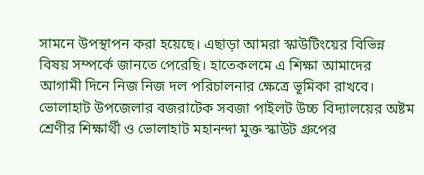সামনে উপস্থাপন করা হয়েছে। এছাড়া আমরা স্কাউটিংয়ের বিভিন্ন বিষয় সম্পর্কে জানতে পেরেছি। হাতেকলমে এ শিক্ষা আমাদের আগামী দিনে নিজ নিজ দল পরিচালনার ক্ষেত্রে ভূমিকা রাখবে। ভোলাহাট উপজেলার বজরাটেক সবজা পাইলট উচ্চ বিদ্যালয়ের অষ্টম শ্রেণীর শিক্ষার্থী ও ভোলাহাট মহানন্দা মুক্ত স্কাউট গ্রুপের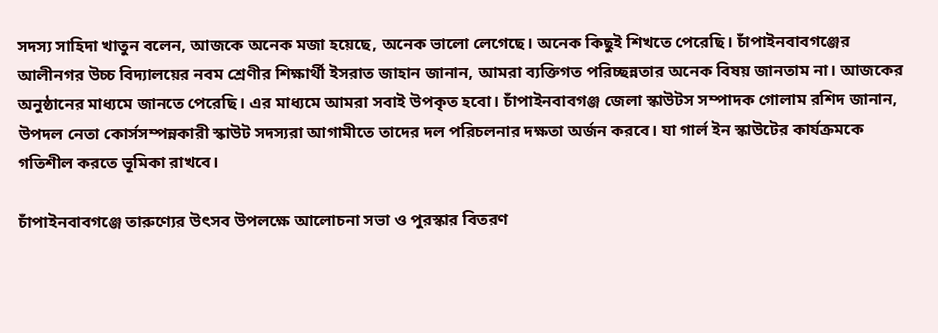সদস্য সাহিদা খাতুন বলেন, আজকে অনেক মজা হয়েছে, অনেক ভালো লেগেছে। অনেক কিছুই শিখতে পেরেছি। চাঁপাইনবাবগঞ্জের আলীনগর উচ্চ বিদ্যালয়ের নবম শ্রেণীর শিক্ষার্থী ইসরাত জাহান জানান, আমরা ব্যক্তিগত পরিচ্ছন্নতার অনেক বিষয় জানতাম না। আজকের অনুষ্ঠানের মাধ্যমে জানতে পেরেছি। এর মাধ্যমে আমরা সবাই উপকৃত হবো। চাঁপাইনবাবগঞ্জ জেলা স্কাউটস সম্পাদক গোলাম রশিদ জানান, উপদল নেতা কোর্সসম্পন্নকারী স্কাউট সদস্যরা আগামীতে তাদের দল পরিচলনার দক্ষতা অর্জন করবে। যা গার্ল ইন স্কাউটের কার্যক্রমকে গতিশীল করতে ভূমিকা রাখবে।

চাঁপাইনবাবগঞ্জে তারুণ্যের উৎসব উপলক্ষে আলোচনা সভা ও পুরস্কার বিতরণ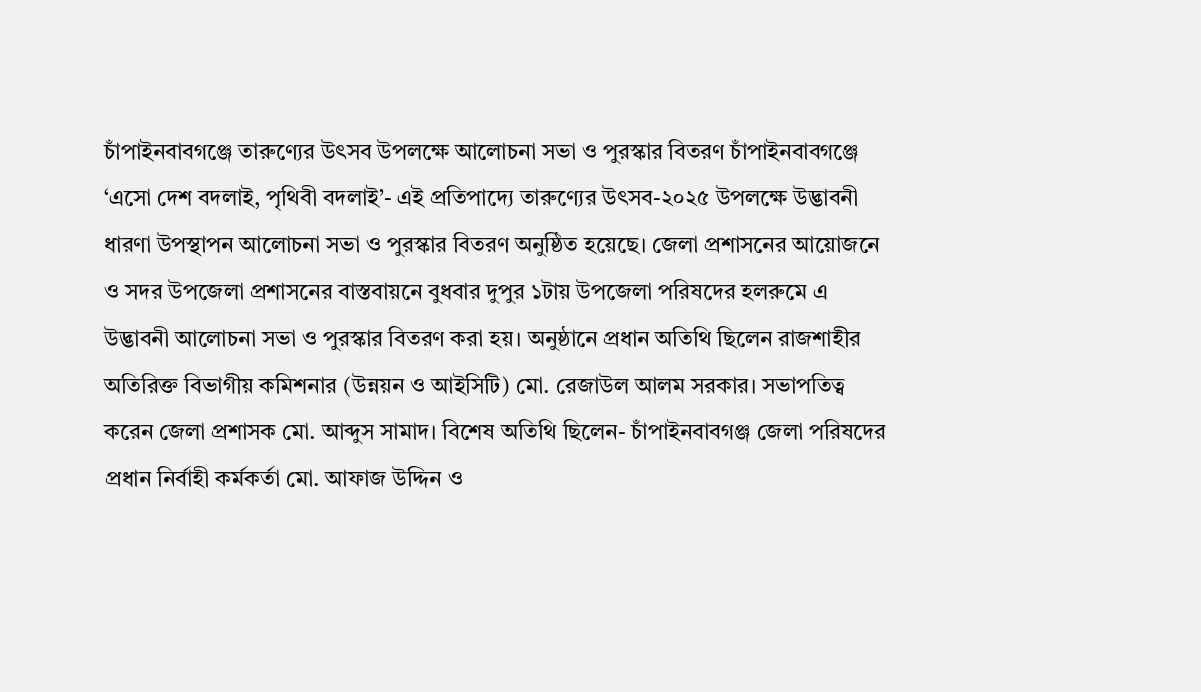চাঁপাইনবাবগঞ্জে তারুণ্যের উৎসব উপলক্ষে আলোচনা সভা ও পুরস্কার বিতরণ চাঁপাইনবাবগঞ্জে ‘এসো দেশ বদলাই, পৃথিবী বদলাই’- এই প্রতিপাদ্যে তারুণ্যের উৎসব-২০২৫ উপলক্ষে উদ্ভাবনী ধারণা উপস্থাপন আলোচনা সভা ও পুরস্কার বিতরণ অনুষ্ঠিত হয়েছে। জেলা প্রশাসনের আয়োজনে ও সদর উপজেলা প্রশাসনের বাস্তবায়নে বুধবার দুপুর ১টায় উপজেলা পরিষদের হলরুমে এ উদ্ভাবনী আলোচনা সভা ও পুরস্কার বিতরণ করা হয়। অনুষ্ঠানে প্রধান অতিথি ছিলেন রাজশাহীর অতিরিক্ত বিভাগীয় কমিশনার (উন্নয়ন ও আইসিটি) মো. রেজাউল আলম সরকার। সভাপতিত্ব করেন জেলা প্রশাসক মো. আব্দুস সামাদ। বিশেষ অতিথি ছিলেন- চাঁপাইনবাবগঞ্জ জেলা পরিষদের প্রধান নির্বাহী কর্মকর্তা মো. আফাজ উদ্দিন ও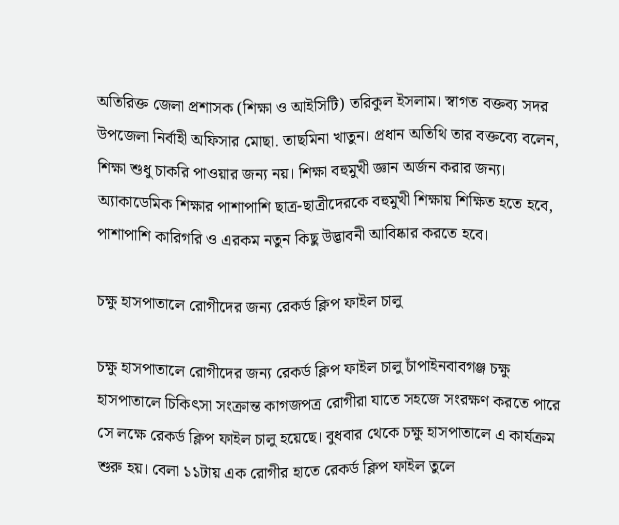অতিরিক্ত জেলা প্রশাসক (শিক্ষা ও আইসিটি) তরিকুল ইসলাম। স্বাগত বক্তব্য সদর উপজেলা নির্বাহী অফিসার মোছা. তাছমিনা খাতুন। প্রধান অতিথি তার বক্তব্যে বলেন, শিক্ষা শুধু চাকরি পাওয়ার জন্য নয়। শিক্ষা বহুমুখী জ্ঞান অর্জন করার জন্য। অ্যাকাডেমিক শিক্ষার পাশাপাশি ছাত্র-ছাত্রীদেরকে বহুমুখী শিক্ষায় শিক্ষিত হতে হবে, পাশাপাশি কারিগরি ও এরকম নতুন কিছু উদ্ভাবনী আবিষ্কার করতে হবে।

চক্ষু হাসপাতালে রোগীদের জন্য রেকর্ড ক্লিপ ফাইল চালু

চক্ষু হাসপাতালে রোগীদের জন্য রেকর্ড ক্লিপ ফাইল চালু চাঁপাইনবাবগঞ্জ চক্ষু হাসপাতালে চিকিৎসা সংক্রান্ত কাগজপত্র রোগীরা যাতে সহজে সংরক্ষণ করতে পারে সে লক্ষে রেকর্ড ক্লিপ ফাইল চালু হয়েছে। বুধবার থেকে চক্ষু হাসপাতালে এ কার্যক্রম শুরু হয়। বেলা ১১টায় এক রোগীর হাতে রেকর্ড ক্লিপ ফাইল তুলে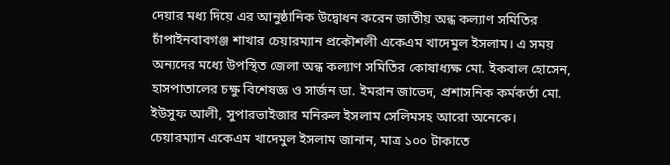দেয়ার মধ্য দিয়ে এর আনুষ্ঠানিক উদ্বোধন করেন জাতীয় অন্ধ কল্যাণ সমিতির চাঁপাইনবাবগঞ্জ শাখার চেয়ারম্যান প্রকৌশলী একেএম খাদেমুল ইসলাম। এ সময় অন্যদের মধ্যে উপস্থিত জেলা অন্ধ কল্যাণ সমিতির কোষাধ্যক্ষ মো. ইকবাল হোসেন, হাসপাতালের চক্ষু বিশেষজ্ঞ ও সার্জন ডা. ইমরান জাভেদ, প্রশাসনিক কর্মকর্তা মো. ইউসুফ আলী, সুপারভাইজার মনিরুল ইসলাম সেলিমসহ আরো অনেকে। চেয়ারম্যান একেএম খাদেমুল ইসলাম জানান, মাত্র ১০০ টাকাতে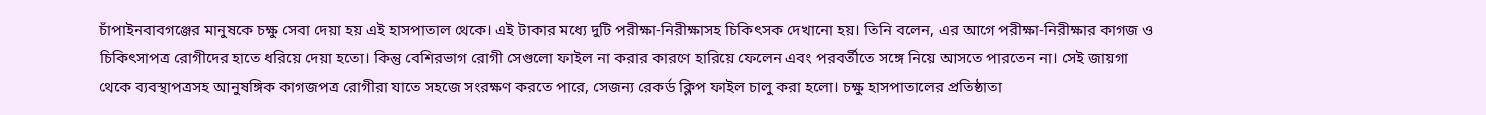চাঁপাইনবাবগঞ্জের মানুষকে চক্ষু সেবা দেয়া হয় এই হাসপাতাল থেকে। এই টাকার মধ্যে দুটি পরীক্ষা-নিরীক্ষাসহ চিকিৎসক দেখানো হয়। তিনি বলেন, এর আগে পরীক্ষা-নিরীক্ষার কাগজ ও চিকিৎসাপত্র রোগীদের হাতে ধরিয়ে দেয়া হতো। কিন্তু বেশিরভাগ রোগী সেগুলো ফাইল না করার কারণে হারিয়ে ফেলেন এবং পরবর্তীতে সঙ্গে নিয়ে আসতে পারতেন না। সেই জায়গা থেকে ব্যবস্থাপত্রসহ আনুষঙ্গিক কাগজপত্র রোগীরা যাতে সহজে সংরক্ষণ করতে পারে, সেজন্য রেকর্ড ক্লিপ ফাইল চালু করা হলো। চক্ষু হাসপাতালের প্রতিষ্ঠাতা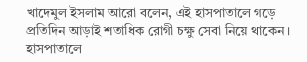খাদেমুল ইসলাম আরো বলেন, এই হাসপাতালে গড়ে প্রতিদিন আড়াই শতাধিক রোগী চক্ষু সেবা নিয়ে থাকেন। হাসপাতালে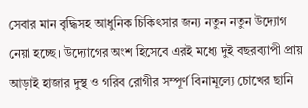সেবার মান বৃদ্ধিসহ আধুনিক চিকিৎসার জন্য নতুন নতুন উদ্যোগ নেয়া হচ্ছে। উদ্যোগের অংশ হিসেবে এরই মধ্যে দুই বছরব্যাপী প্রায় আড়াই হাজার দুস্থ ও গরিব রোগীর সম্পূর্ণ বিনামূল্যে চোখের ছানি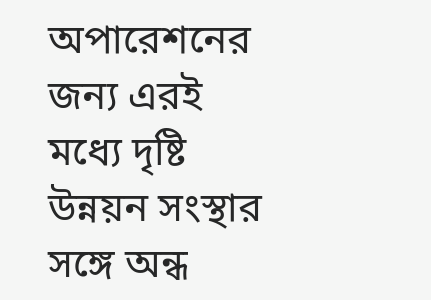অপারেশনের জন্য এরই মধ্যে দৃষ্টি উন্নয়ন সংস্থার সঙ্গে অন্ধ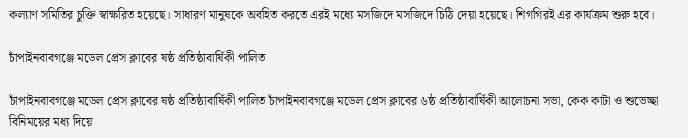কল্যাণ সমিতির চুক্তি স্বাক্ষরিত হয়েছে। সাধারণ মানুষকে অবহিত করতে এরই মধ্যে মসজিদে মসজিদে চিঠি দেয়া হয়েছে। শিগগিরই এর কার্যক্রম শুরু হবে।

চাঁপাইনবাবগঞ্জে মডেল প্রেস ক্লাবের ষষ্ঠ প্রতিষ্ঠাবার্ষিকী পালিত

চাঁপাইনবাবগঞ্জে মডেল প্রেস ক্লাবের ষষ্ঠ প্রতিষ্ঠাবার্ষিকী পালিত চাঁপাইনবাবগঞ্জে মডেল প্রেস ক্লাবের ৬ষ্ঠ প্রতিষ্ঠাবার্ষিকী আলোচনা সভা, কেক কাটা ও শুভেচ্ছা বিনিময়ের মধ্য দিয়ে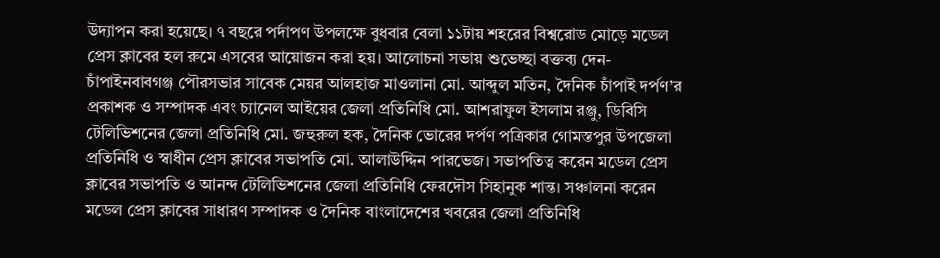উদ্যাপন করা হয়েছে। ৭ বছরে পর্দাপণ উপলক্ষে বুধবার বেলা ১১টায় শহরের বিশ্বরোড মোড়ে মডেল প্রেস ক্লাবের হল রুমে এসবের আয়োজন করা হয়। আলোচনা সভায় শুভেচ্ছা বক্তব্য দেন- চাঁপাইনবাবগঞ্জ পৌরসভার সাবেক মেয়র আলহাজ মাওলানা মো. আব্দুল মতিন, দৈনিক চাঁপাই দর্পণ’র প্রকাশক ও সম্পাদক এবং চ্যানেল আইয়ের জেলা প্রতিনিধি মো. আশরাফুল ইসলাম রঞ্জু, ডিবিসি টেলিভিশনের জেলা প্রতিনিধি মো. জহুরুল হক, দৈনিক ভোরের দর্পণ পত্রিকার গোমস্তপুর উপজেলা প্রতিনিধি ও স্বাধীন প্রেস ক্লাবের সভাপতি মো. আলাউদ্দিন পারভেজ। সভাপতিত্ব করেন মডেল প্রেস ক্লাবের সভাপতি ও আনন্দ টেলিভিশনের জেলা প্রতিনিধি ফেরদৌস সিহানুক শান্ত। সঞ্চালনা করেন মডেল প্রেস ক্লাবের সাধারণ সম্পাদক ও দৈনিক বাংলাদেশের খবরের জেলা প্রতিনিধি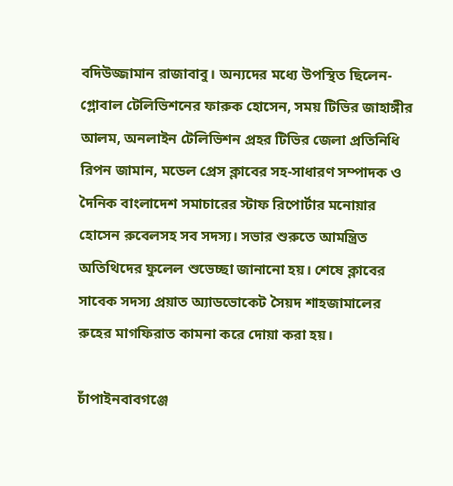বদিউজ্জামান রাজাবাবু। অন্যদের মধ্যে উপস্থিত ছিলেন- গ্লোবাল টেলিভিশনের ফারুক হোসেন, সময় টিভির জাহাঙ্গীর আলম, অনলাইন টেলিভিশন প্রহর টিভির জেলা প্রতিনিধি রিপন জামান, মডেল প্রেস ক্লাবের সহ-সাধারণ সম্পাদক ও দৈনিক বাংলাদেশ সমাচারের স্টাফ রিপোর্টার মনোয়ার হোসেন রুবেলসহ সব সদস্য। সভার শুরুতে আমন্ত্রিত অতিথিদের ফুলেল শুভেচ্ছা জানানো হয়। শেষে ক্লাবের সাবেক সদস্য প্রয়াত অ্যাডভোকেট সৈয়দ শাহজামালের রুহের মাগফিরাত কামনা করে দোয়া করা হয়।

চাঁপাইনবাবগঞ্জে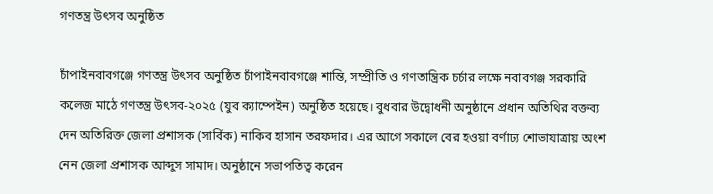গণতন্ত্র উৎসব অনুষ্ঠিত

চাঁপাইনবাবগঞ্জে গণতন্ত্র উৎসব অনুষ্ঠিত চাঁপাইনবাবগঞ্জে শান্তি, সম্প্রীতি ও গণতান্ত্রিক চর্চার লক্ষে নবাবগঞ্জ সরকারি কলেজ মাঠে গণতন্ত্র উৎসব-২০২৫ (যুব ক্যাম্পেইন) অনুষ্ঠিত হয়েছে। বুধবার উদ্বোধনী অনুষ্ঠানে প্রধান অতিথির বক্তব্য দেন অতিরিক্ত জেলা প্রশাসক (সার্বিক) নাকিব হাসান তরফদার। এর আগে সকালে বের হওয়া বর্ণাঢ্য শোভাযাত্রায় অংশ নেন জেলা প্রশাসক আব্দুস সামাদ। অনুষ্ঠানে সভাপতিত্ব করেন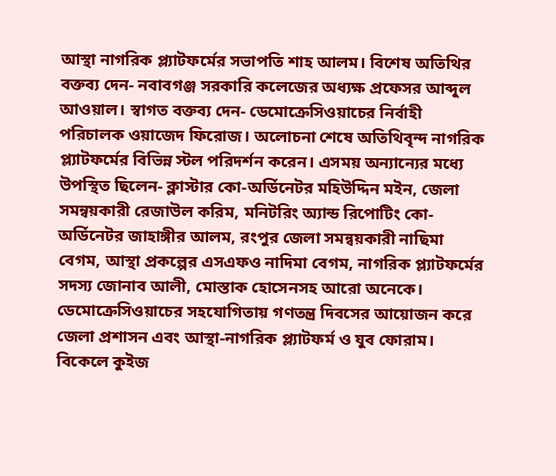আস্থা নাগরিক প্ল্যাটফর্মের সভাপতি শাহ আলম। বিশেষ অতিথির বক্তব্য দেন- নবাবগঞ্জ সরকারি কলেজের অধ্যক্ষ প্রফেসর আব্দুল আওয়াল। স্বাগত বক্তব্য দেন- ডেমোক্রেসিওয়াচের নির্বাহী পরিচালক ওয়াজেদ ফিরোজ। অলোচনা শেষে অতিথিবৃন্দ নাগরিক প্ল্যাটফর্মের বিভিন্ন স্টল পরিদর্শন করেন। এসময় অন্যান্যের মধ্যে উপস্থিত ছিলেন- ক্লাস্টার কো-অর্ডিনেটর মহিউদ্দিন মইন, জেলা সমন্বয়কারী রেজাউল করিম, মনিটরিং অ্যান্ড রিপোটিং কো-অর্ডিনেটর জাহাঙ্গীর আলম, রংপুর জেলা সমন্বয়কারী নাছিমা বেগম, আস্থা প্রকল্পের এসএফও নাদিমা বেগম, নাগরিক প্ল্যাটফর্মের সদস্য জোনাব আলী, মোস্তাক হোসেনসহ আরো অনেকে। ডেমোক্রেসিওয়াচের সহযোগিতায় গণতন্ত্র দিবসের আয়োজন করে জেলা প্রশাসন এবং আস্থা-নাগরিক প্ল্যাটফর্ম ও যুব ফোরাম। বিকেলে কুইজ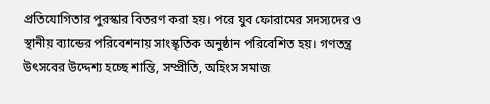প্রতিযোগিতার পুরস্কার বিতরণ করা হয়। পরে যুব ফোরামের সদস্যদের ও স্থানীয় ব্যান্ডের পরিবেশনায় সাংস্কৃতিক অনুষ্ঠান পরিবেশিত হয়। গণতন্ত্র উৎসবের উদ্দেশ্য হচ্ছে শান্তি, সম্প্রীতি, অহিংস সমাজ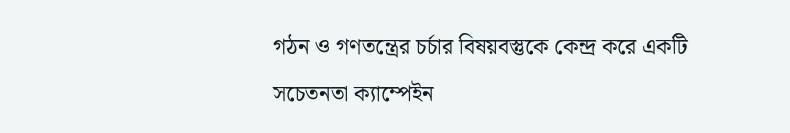গঠন ও গণতন্ত্রের চর্চার বিষয়বস্তুকে কেন্দ্র করে একটি সচেতনতা ক্যাম্পেইন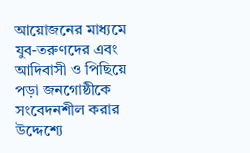আয়োজনের মাধ্যমে যুব-তরুণদের এবং আদিবাসী ও পিছিয়ে পড়া জনগোষ্ঠীকে সংবেদনশীল করার উদ্দেশ্যে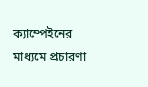ক্যাম্পেইনের মাধ্যমে প্রচারণা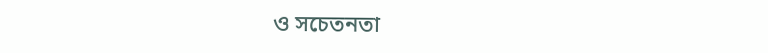ও সচেতনতা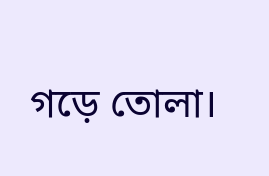গড়ে তোলা।